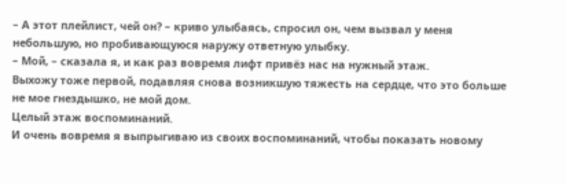– А этот плейлист, чей он? – криво улыбаясь, спросил он, чем вызвал у меня небольшую, но пробивающуюся наружу ответную улыбку.
– Мой, – сказала я, и как раз вовремя лифт привёз нас на нужный этаж.
Выхожу тоже первой, подавляя снова возникшую тяжесть на сердце, что это больше не мое гнездышко, не мой дом.
Целый этаж воспоминаний.
И очень вовремя я выпрыгиваю из своих воспоминаний, чтобы показать новому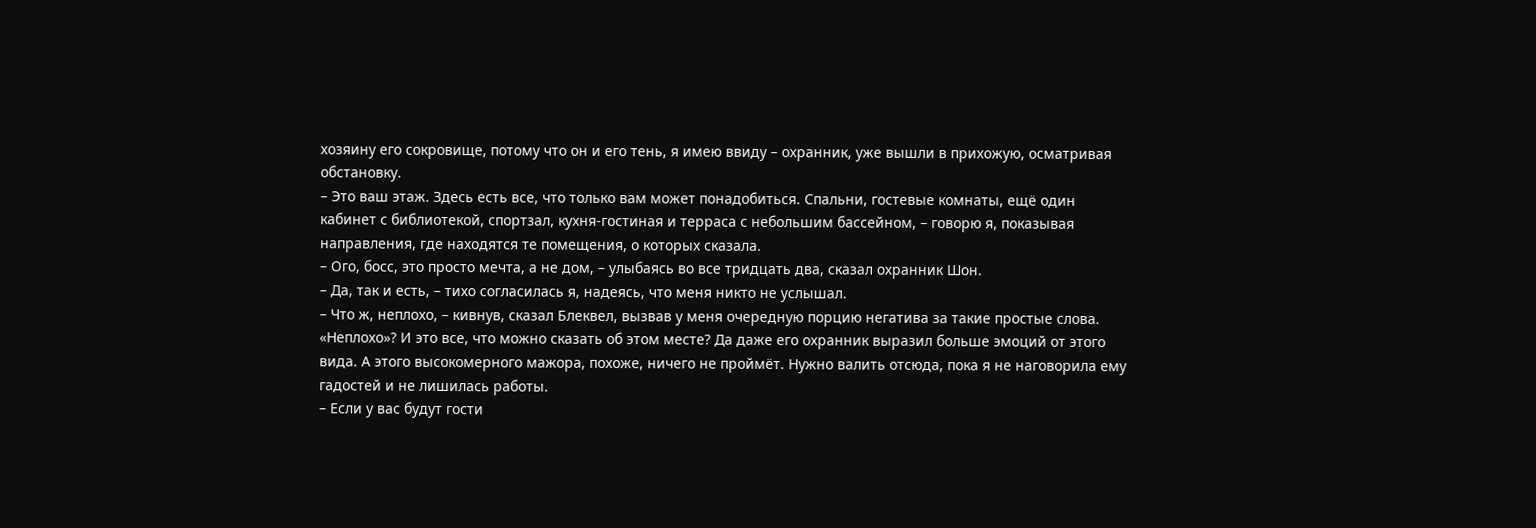хозяину его сокровище, потому что он и его тень, я имею ввиду – охранник, уже вышли в прихожую, осматривая обстановку.
– Это ваш этаж. Здесь есть все, что только вам может понадобиться. Спальни, гостевые комнаты, ещё один кабинет с библиотекой, спортзал, кухня-гостиная и терраса с небольшим бассейном, – говорю я, показывая направления, где находятся те помещения, о которых сказала.
– Ого, босс, это просто мечта, а не дом, – улыбаясь во все тридцать два, сказал охранник Шон.
– Да, так и есть, – тихо согласилась я, надеясь, что меня никто не услышал.
– Что ж, неплохо, – кивнув, сказал Блеквел, вызвав у меня очередную порцию негатива за такие простые слова.
«Неплохо»? И это все, что можно сказать об этом месте? Да даже его охранник выразил больше эмоций от этого вида. А этого высокомерного мажора, похоже, ничего не проймёт. Нужно валить отсюда, пока я не наговорила ему гадостей и не лишилась работы.
– Если у вас будут гости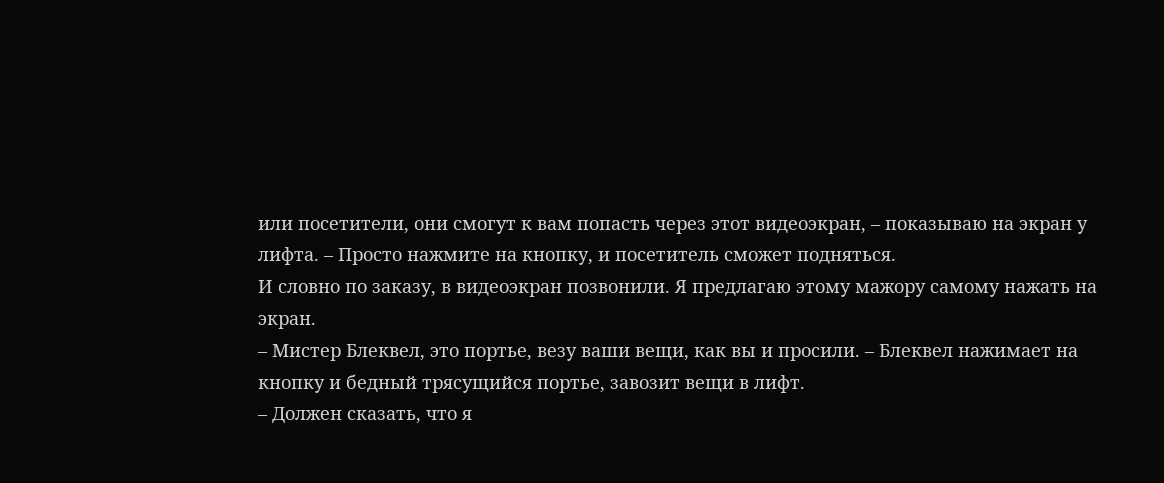или посетители, они смогут к вам попасть через этот видеоэкран, – показываю на экран у лифта. – Просто нажмите на кнопку, и посетитель сможет подняться.
И словно по заказу, в видеоэкран позвонили. Я предлагаю этому мажору самому нажать на экран.
– Мистер Блеквел, это портье, везу ваши вещи, как вы и просили. – Блеквел нажимает на кнопку и бедный трясущийся портье, завозит вещи в лифт.
– Должен сказать, что я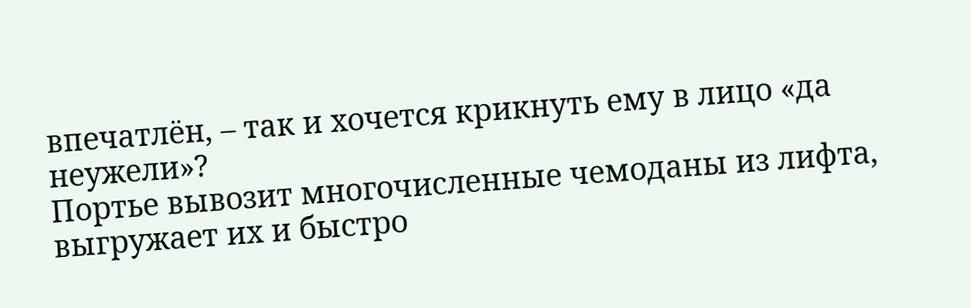впечатлён, – так и хочется крикнуть ему в лицо «да неужели»?
Портье вывозит многочисленные чемоданы из лифта, выгружает их и быстро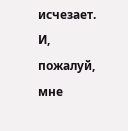исчезает. И, пожалуй, мне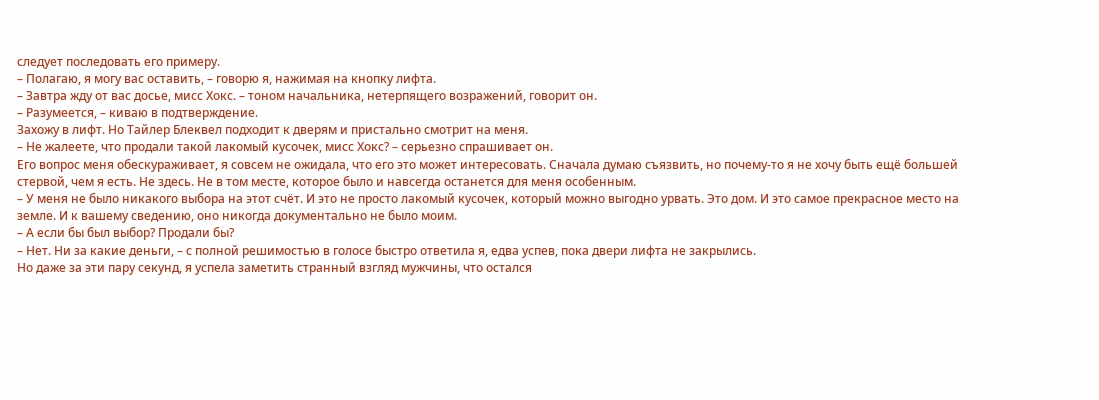следует последовать его примеру.
– Полагаю, я могу вас оставить, – говорю я, нажимая на кнопку лифта.
– Завтра жду от вас досье, мисс Хокс. – тоном начальника, нетерпящего возражений, говорит он.
– Разумеется, – киваю в подтверждение.
Захожу в лифт. Но Тайлер Блеквел подходит к дверям и пристально смотрит на меня.
– Не жалеете, что продали такой лакомый кусочек, мисс Хокс? – серьезно спрашивает он.
Его вопрос меня обескураживает, я совсем не ожидала, что его это может интересовать. Сначала думаю съязвить, но почему-то я не хочу быть ещё большей стервой, чем я есть. Не здесь. Не в том месте, которое было и навсегда останется для меня особенным.
– У меня не было никакого выбора на этот счёт. И это не просто лакомый кусочек, который можно выгодно урвать. Это дом. И это самое прекрасное место на земле. И к вашему сведению, оно никогда документально не было моим.
– А если бы был выбор? Продали бы?
– Нет. Ни за какие деньги, – с полной решимостью в голосе быстро ответила я, едва успев, пока двери лифта не закрылись.
Но даже за эти пару секунд, я успела заметить странный взгляд мужчины, что остался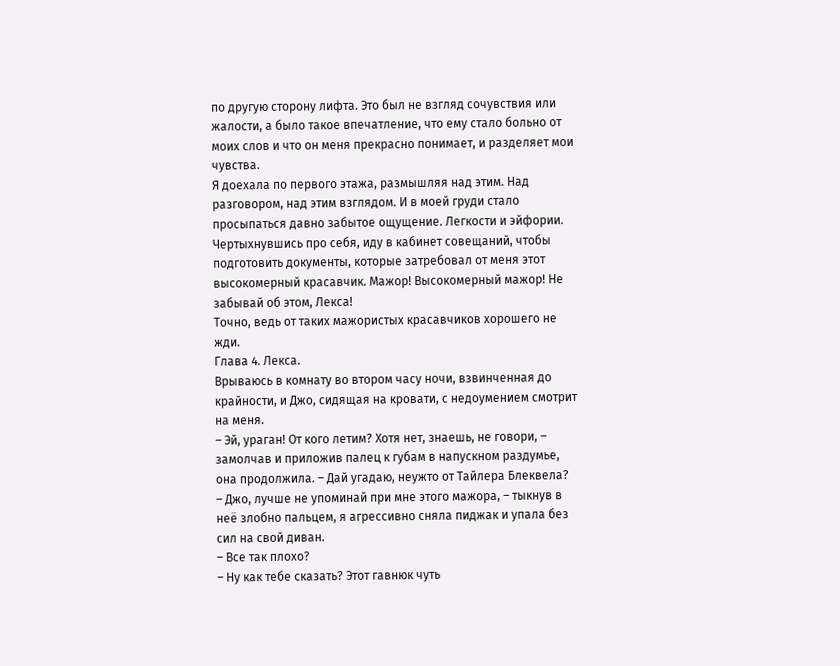по другую сторону лифта. Это был не взгляд сочувствия или жалости, а было такое впечатление, что ему стало больно от моих слов и что он меня прекрасно понимает, и разделяет мои чувства.
Я доехала по первого этажа, размышляя над этим. Над разговором, над этим взглядом. И в моей груди стало просыпаться давно забытое ощущение. Легкости и эйфории.
Чертыхнувшись про себя, иду в кабинет совещаний, чтобы подготовить документы, которые затребовал от меня этот высокомерный красавчик. Мажор! Высокомерный мажор! Не забывай об этом, Лекса!
Точно, ведь от таких мажористых красавчиков хорошего не жди.
Глава 4. Лекса.
Врываюсь в комнату во втором часу ночи, взвинченная до крайности, и Джо, сидящая на кровати, с недоумением смотрит на меня.
– Эй, ураган! От кого летим? Хотя нет, знаешь, не говори, – замолчав и приложив палец к губам в напускном раздумье, она продолжила. – Дай угадаю, неужто от Тайлера Блеквела?
– Джо, лучше не упоминай при мне этого мажора, – тыкнув в неё злобно пальцем, я агрессивно сняла пиджак и упала без сил на свой диван.
– Все так плохо?
– Ну как тебе сказать? Этот гавнюк чуть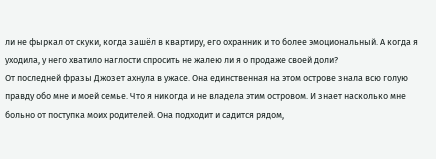ли не фыркал от скуки, когда зашёл в квартиру, его охранник и то более эмоциональный. А когда я уходила, у него хватило наглости спросить не жалею ли я о продаже своей доли?
От последней фразы Джозет ахнула в ужасе. Она единственная на этом острове знала всю голую правду обо мне и моей семье. Что я никогда и не владела этим островом. И знает насколько мне больно от поступка моих родителей. Она подходит и садится рядом,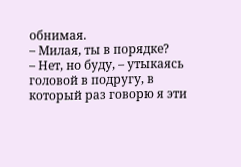обнимая.
– Милая, ты в порядке?
– Нет, но буду, – утыкаясь головой в подругу, в который раз говорю я эти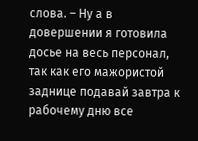слова. – Ну а в довершении я готовила досье на весь персонал, так как его мажористой заднице подавай завтра к рабочему дню все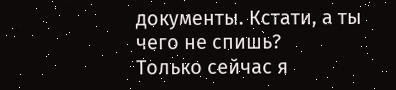документы. Кстати, а ты чего не спишь?
Только сейчас я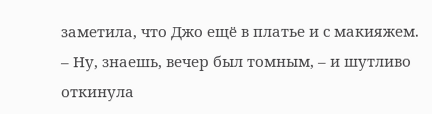заметила, что Джо ещё в платье и с макияжем.
– Ну, знаешь, вечер был томным, – и шутливо откинула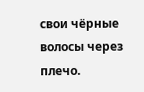свои чёрные волосы через плечо.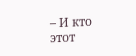– И кто этот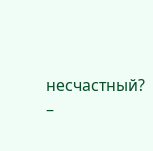несчастный? –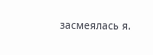засмеялась я.